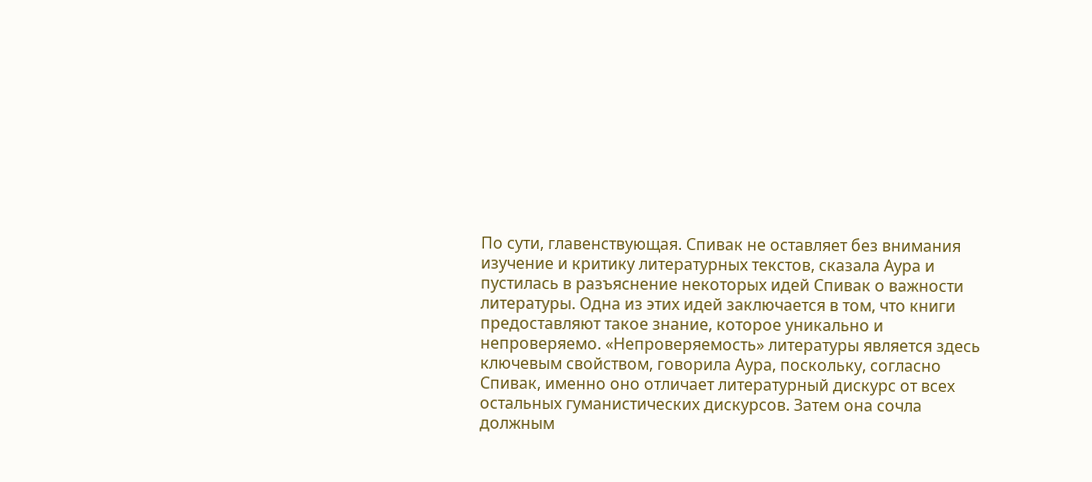По сути, главенствующая. Спивак не оставляет без внимания изучение и критику литературных текстов, сказала Аура и пустилась в разъяснение некоторых идей Спивак о важности литературы. Одна из этих идей заключается в том, что книги предоставляют такое знание, которое уникально и непроверяемо. «Непроверяемость» литературы является здесь ключевым свойством, говорила Аура, поскольку, согласно Спивак, именно оно отличает литературный дискурс от всех остальных гуманистических дискурсов. Затем она сочла должным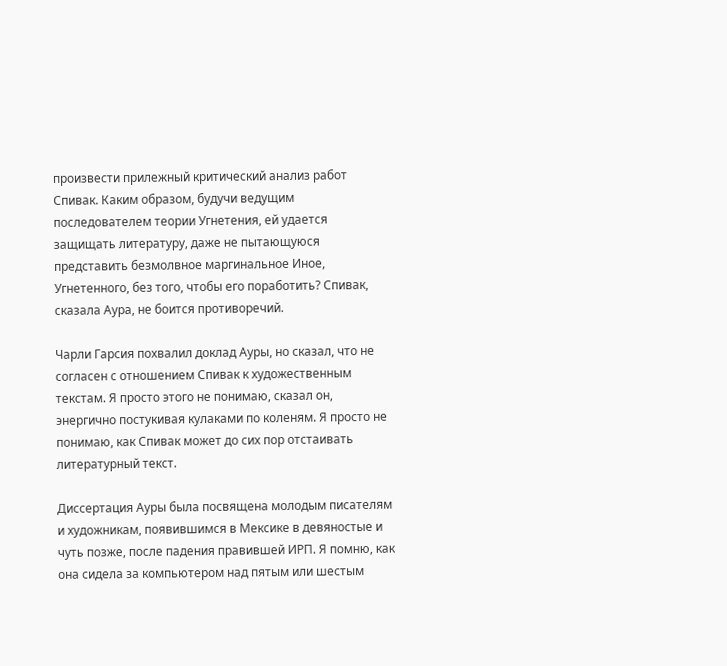произвести прилежный критический анализ работ Спивак. Каким образом, будучи ведущим последователем теории Угнетения, ей удается защищать литературу, даже не пытающуюся представить безмолвное маргинальное Иное, Угнетенного, без того, чтобы его поработить? Спивак, сказала Аура, не боится противоречий.

Чарли Гарсия похвалил доклад Ауры, но сказал, что не согласен с отношением Спивак к художественным текстам. Я просто этого не понимаю, сказал он, энергично постукивая кулаками по коленям. Я просто не понимаю, как Спивак может до сих пор отстаивать литературный текст.

Диссертация Ауры была посвящена молодым писателям и художникам, появившимся в Мексике в девяностые и чуть позже, после падения правившей ИРП. Я помню, как она сидела за компьютером над пятым или шестым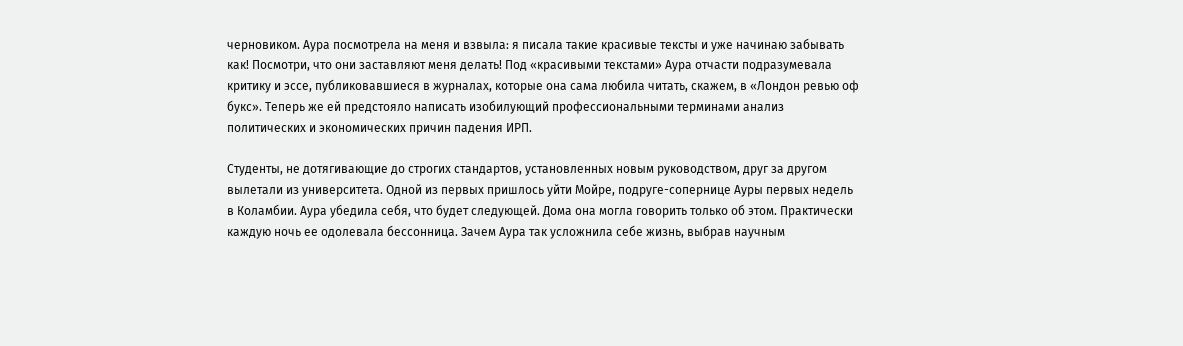черновиком. Аура посмотрела на меня и взвыла: я писала такие красивые тексты и уже начинаю забывать как! Посмотри, что они заставляют меня делать! Под «красивыми текстами» Аура отчасти подразумевала критику и эссе, публиковавшиеся в журналах, которые она сама любила читать, скажем, в «Лондон ревью оф букс». Теперь же ей предстояло написать изобилующий профессиональными терминами анализ политических и экономических причин падения ИРП.

Студенты, не дотягивающие до строгих стандартов, установленных новым руководством, друг за другом вылетали из университета. Одной из первых пришлось уйти Мойре, подруге-сопернице Ауры первых недель в Коламбии. Аура убедила себя, что будет следующей. Дома она могла говорить только об этом. Практически каждую ночь ее одолевала бессонница. Зачем Аура так усложнила себе жизнь, выбрав научным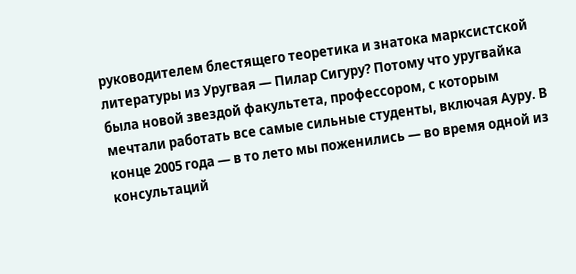руководителем блестящего теоретика и знатока марксистской литературы из Уругвая — Пилар Сигуру? Потому что уругвайка была новой звездой факультета, профессором, с которым мечтали работать все самые сильные студенты, включая Ауру. В конце 2005 года — в то лето мы поженились — во время одной из консультаций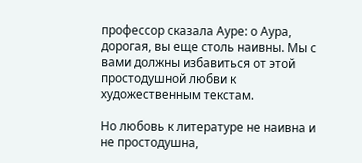профессор сказала Ауре: о Аура, дорогая, вы еще столь наивны. Мы с вами должны избавиться от этой простодушной любви к художественным текстам.

Но любовь к литературе не наивна и не простодушна,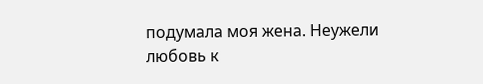подумала моя жена. Неужели любовь к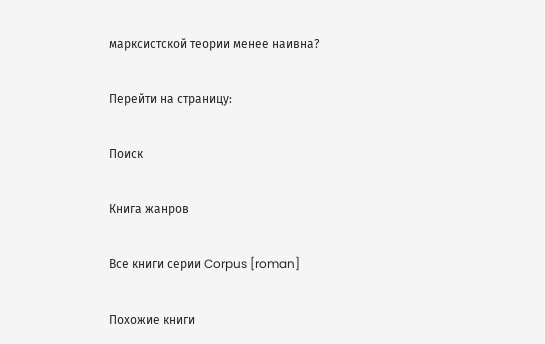марксистской теории менее наивна?

Перейти на страницу:

Поиск

Книга жанров

Все книги серии Corpus [roman]

Похожие книги